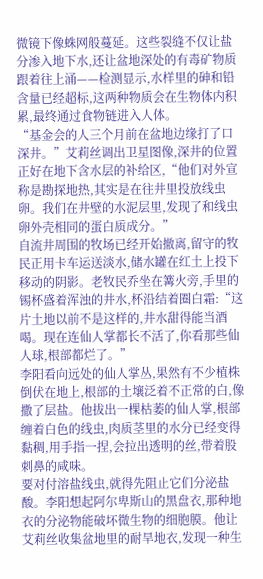微镜下像蛛网般蔓延。这些裂缝不仅让盐分渗入地下水,还让盆地深处的有毒矿物质跟着往上涌——检测显示,水样里的砷和铅含量已经超标,这两种物质会在生物体内积累,最终通过食物链进入人体。
“基金会的人三个月前在盆地边缘打了口深井。”艾莉丝调出卫星图像,深井的位置正好在地下含水层的补给区,“他们对外宣称是勘探地热,其实是在往井里投放线虫卵。我们在井壁的水泥层里,发现了和线虫卵外壳相同的蛋白质成分。”
自流井周围的牧场已经开始撤离,留守的牧民正用卡车运送淡水,储水罐在红土上投下移动的阴影。老牧民乔坐在篝火旁,手里的锡杯盛着浑浊的井水,杯沿结着圈白霜:“这片土地以前不是这样的,井水甜得能当酒喝。现在连仙人掌都长不活了,你看那些仙人球,根部都烂了。”
李阳看向远处的仙人掌丛,果然有不少植株倒伏在地上,根部的土壤泛着不正常的白,像撒了层盐。他拔出一棵枯萎的仙人掌,根部缠着白色的线虫,肉质茎里的水分已经变得黏稠,用手指一捏,会拉出透明的丝,带着股刺鼻的咸味。
要对付溶盐线虫,就得先阻止它们分泌盐酸。李阳想起阿尔卑斯山的黑盘衣,那种地衣的分泌物能破坏微生物的细胞膜。他让艾莉丝收集盆地里的耐旱地衣,发现一种生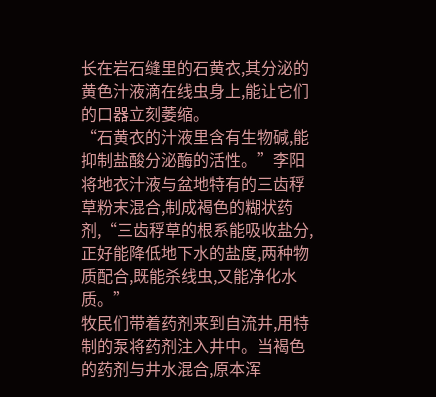长在岩石缝里的石黄衣,其分泌的黄色汁液滴在线虫身上,能让它们的口器立刻萎缩。
“石黄衣的汁液里含有生物碱,能抑制盐酸分泌酶的活性。”李阳将地衣汁液与盆地特有的三齿稃草粉末混合,制成褐色的糊状药剂,“三齿稃草的根系能吸收盐分,正好能降低地下水的盐度,两种物质配合,既能杀线虫,又能净化水质。”
牧民们带着药剂来到自流井,用特制的泵将药剂注入井中。当褐色的药剂与井水混合,原本浑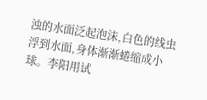浊的水面泛起泡沫,白色的线虫浮到水面,身体渐渐蜷缩成小球。李阳用试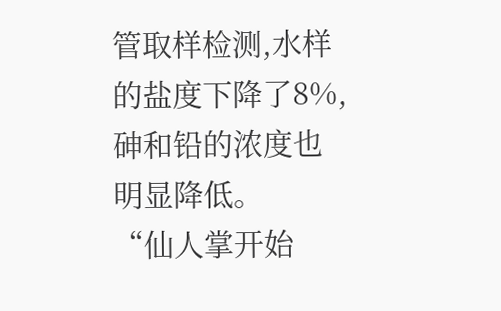管取样检测,水样的盐度下降了8%,砷和铅的浓度也明显降低。
“仙人掌开始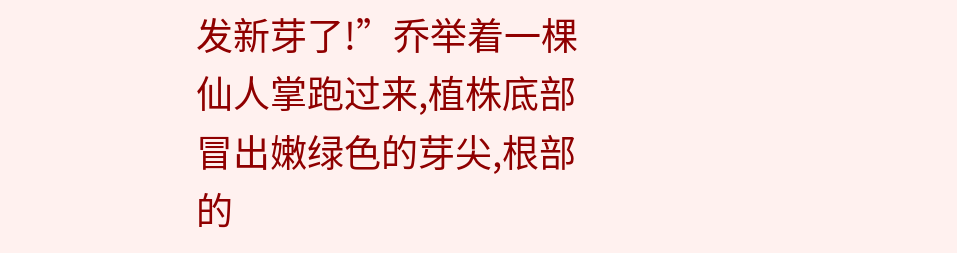发新芽了!”乔举着一棵仙人掌跑过来,植株底部冒出嫩绿色的芽尖,根部的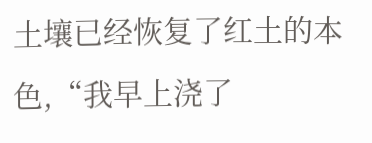土壤已经恢复了红土的本色,“我早上浇了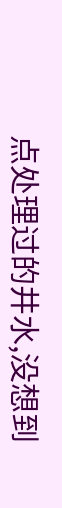点处理过的井水,没想到